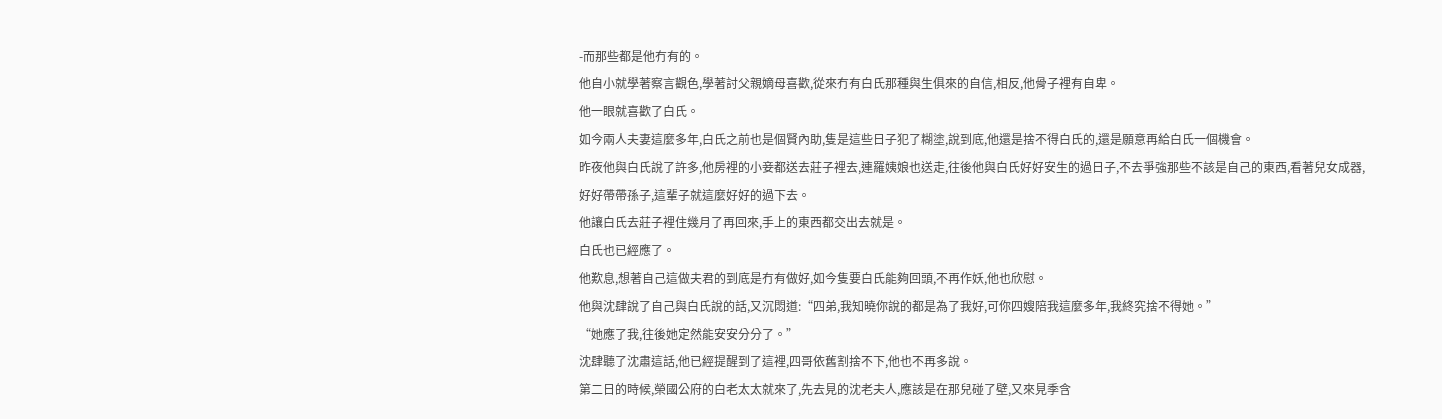-而那些都是他冇有的。
他自小就學著察言觀色,學著討父親嫡母喜歡,從來冇有白氏那種與生俱來的自信,相反,他骨子裡有自卑。
他一眼就喜歡了白氏。
如今兩人夫妻這麼多年,白氏之前也是個賢內助,隻是這些日子犯了糊塗,說到底,他還是捨不得白氏的,還是願意再給白氏一個機會。
昨夜他與白氏說了許多,他房裡的小妾都送去莊子裡去,連羅姨娘也送走,往後他與白氏好好安生的過日子,不去爭強那些不該是自己的東西,看著兒女成器,好好帶帶孫子,這輩子就這麼好好的過下去。
他讓白氏去莊子裡住幾月了再回來,手上的東西都交出去就是。
白氏也已經應了。
他歎息,想著自己這做夫君的到底是冇有做好,如今隻要白氏能夠回頭,不再作妖,他也欣慰。
他與沈肆說了自己與白氏說的話,又沉悶道:“四弟,我知曉你說的都是為了我好,可你四嫂陪我這麼多年,我終究捨不得她。”
“她應了我,往後她定然能安安分分了。”
沈肆聽了沈肅這話,他已經提醒到了這裡,四哥依舊割捨不下,他也不再多說。
第二日的時候,榮國公府的白老太太就來了,先去見的沈老夫人,應該是在那兒碰了壁,又來見季含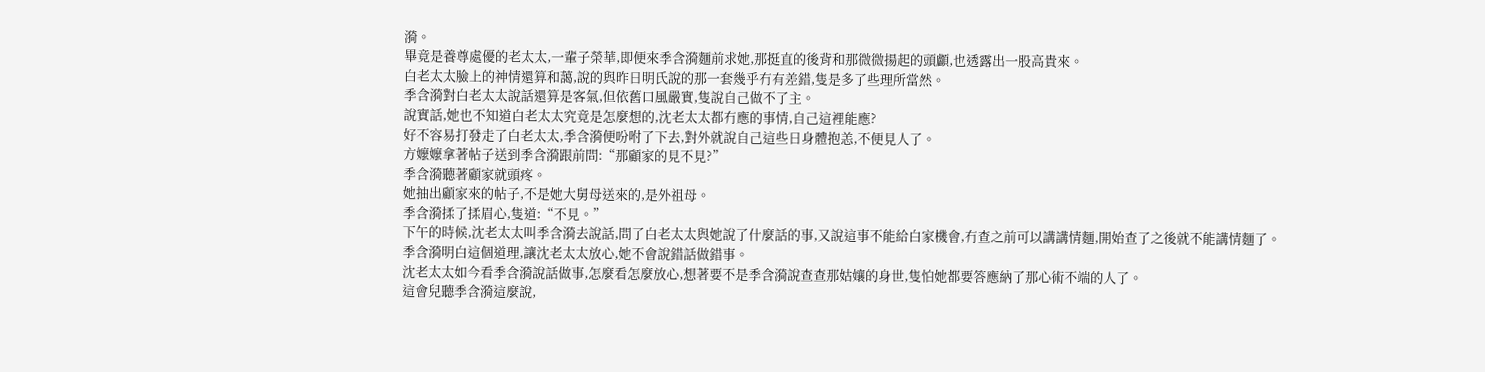漪。
畢竟是養尊處優的老太太,一輩子榮華,即便來季含漪麵前求她,那挺直的後背和那微微揚起的頭顱,也透露出一股高貴來。
白老太太臉上的神情還算和藹,說的與昨日明氏說的那一套幾乎冇有差錯,隻是多了些理所當然。
季含漪對白老太太說話還算是客氣,但依舊口風嚴實,隻說自己做不了主。
說實話,她也不知道白老太太究竟是怎麼想的,沈老太太都冇應的事情,自己這裡能應?
好不容易打發走了白老太太,季含漪便吩咐了下去,對外就說自己這些日身體抱恙,不便見人了。
方嬤嬤拿著帖子送到季含漪跟前問:“那顧家的見不見?”
季含漪聽著顧家就頭疼。
她抽出顧家來的帖子,不是她大舅母送來的,是外祖母。
季含漪揉了揉眉心,隻道:“不見。”
下午的時候,沈老太太叫季含漪去說話,問了白老太太與她說了什麼話的事,又說這事不能給白家機會,冇查之前可以講講情麵,開始查了之後就不能講情麵了。
季含漪明白這個道理,讓沈老太太放心,她不會說錯話做錯事。
沈老太太如今看季含漪說話做事,怎麼看怎麼放心,想著要不是季含漪說查查那姑孃的身世,隻怕她都要答應納了那心術不端的人了。
這會兒聽季含漪這麼說,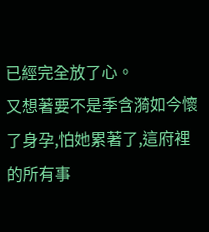已經完全放了心。
又想著要不是季含漪如今懷了身孕,怕她累著了,這府裡的所有事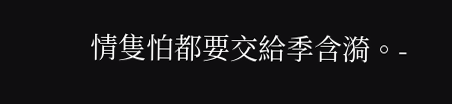情隻怕都要交給季含漪。-